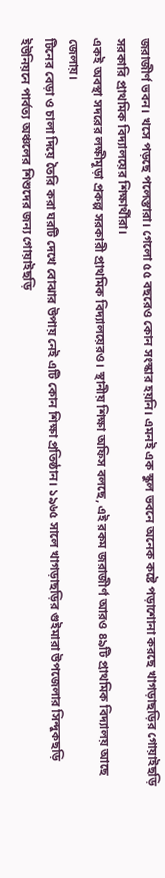জরাজীর্ণ ভবন। খসে পড়ছে পলেস্তারা। গেলো ৫৫ বছরেও কোন সংস্কার হয়নি। এমনই এক স্কুল ভবনে অনেক কষ্টে পড়াশোনা করছে খাগড়াছড়ির গোয়াইছড়ি সরকারি প্রাথমিক বিদ্যালয়ের শিক্ষার্থীরা।
একই অবস্থা সদরের লক্ষীমূড়া প্রকল্প সরকারী প্রাথমিক বিদ্যালয়েরও। স্থানীয় শিক্ষা অফিস বলছে, এই রকম জরাজীর্ণ আরও ৪৯টি প্রাথমিক বিদ্যালয় আছে জেলায়।
টিনের বেড়া ও চালা দিয়ে তৈরি করা ঘরটি দেখে বোঝার উপায় নেই এটি কোন শিক্ষা প্রতিষ্ঠান। ১৯৬৫ সালে খাগড়াছড়ির গুইমারা উপজেলার সিন্দুকছড়ি ইউনিয়নে পার্বত্য অঞ্চলের শিশুদের জন্য গোয়াইছড়ি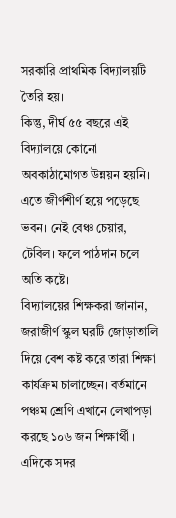সরকারি প্রাথমিক বিদ্যালয়টি তৈরি হয়।
কিন্তু, দীর্ঘ ৫৫ বছরে এই বিদ্যালয়ে কোনো অবকাঠামোগত উন্নয়ন হয়নি। এতে জীর্ণশীর্ণ হয়ে পড়েছে ভবন। নেই বেঞ্চ চেয়ার, টেবিল। ফলে পাঠদান চলে অতি কষ্টে।
বিদ্যালয়ের শিক্ষকরা জানান, জরাজীর্ণ স্কুল ঘরটি জোড়াতালি দিয়ে বেশ কষ্ট করে তারা শিক্ষা কার্যক্রম চালাচ্ছেন। বর্তমানে পঞ্চম শ্রেণি এখানে লেখাপড়া করছে ১০৬ জন শিক্ষার্থী ।
এদিকে সদর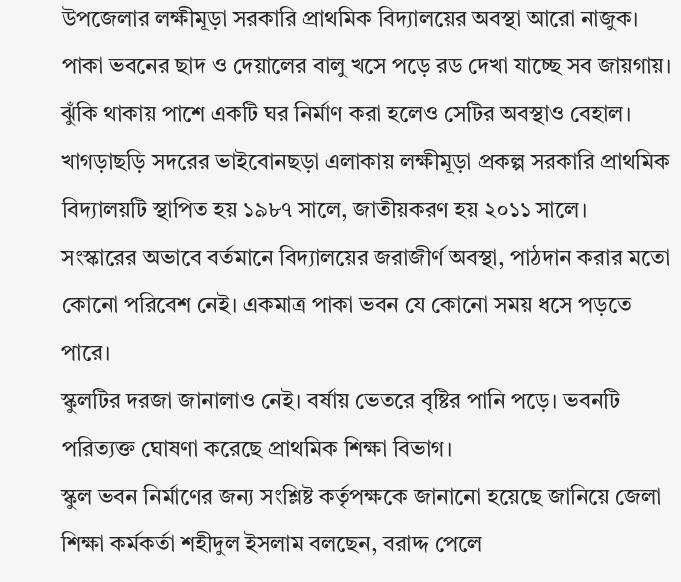উপজেলার লক্ষীমূড়া সরকারি প্রাথমিক বিদ্যালয়ের অবস্থা আরো নাজুক। পাকা ভবনের ছাদ ও দেয়ালের বালু খসে পড়ে রড দেখা যাচ্ছে সব জায়গায়। ঝুঁকি থাকায় পাশে একটি ঘর নির্মাণ করা হলেও সেটির অবস্থাও বেহাল।
খাগড়াছড়ি সদরের ভাইবোনছড়া এলাকায় লক্ষীমূড়া প্রকল্প সরকারি প্রাথমিক বিদ্যালয়টি স্থাপিত হয় ১৯৮৭ সালে, জাতীয়করণ হয় ২০১১ সালে।
সংস্কারের অভাবে বর্তমানে বিদ্যালয়ের জরাজীর্ণ অবস্থা, পাঠদান করার মতো কোনো পরিবেশ নেই। একমাত্র পাকা ভবন যে কোনো সময় ধসে পড়তে পারে।
স্কুলটির দরজা জানালাও নেই। বর্ষায় ভেতরে বৃষ্টির পানি পড়ে। ভবনটি পরিত্যক্ত ঘোষণা করেছে প্রাথমিক শিক্ষা বিভাগ।
স্কুল ভবন নির্মাণের জন্য সংশ্লিষ্ট কর্তৃপক্ষকে জানানো হয়েছে জানিয়ে জেলা শিক্ষা কর্মকর্তা শহীদুল ইসলাম বলছেন, বরাদ্দ পেলে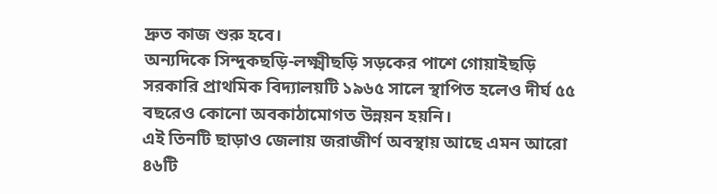দ্রুত কাজ শুরু হবে।
অন্যদিকে সিন্দুকছড়ি-লক্ষ্মীছড়ি সড়কের পাশে গোয়াইছড়ি সরকারি প্রাথমিক বিদ্যালয়টি ১৯৬৫ সালে স্থাপিত হলেও দীর্ঘ ৫৫ বছরেও কোনো অবকাঠামোগত উন্নয়ন হয়নি।
এই তিনটি ছাড়াও জেলায় জরাজীর্ণ অবস্থায় আছে এমন আরো ৪৬টি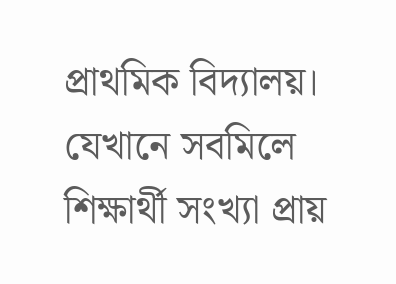প্রাথমিক বিদ্যালয়। যেখানে সবমিলে শিক্ষার্থী সংখ্যা প্রায়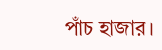পাঁচ হাজার।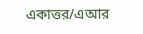একাত্তর/এআর